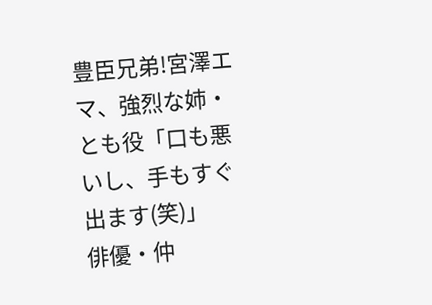豊臣兄弟!宮澤エマ、強烈な姉・とも役「口も悪いし、手もすぐ出ます(笑)」
俳優・仲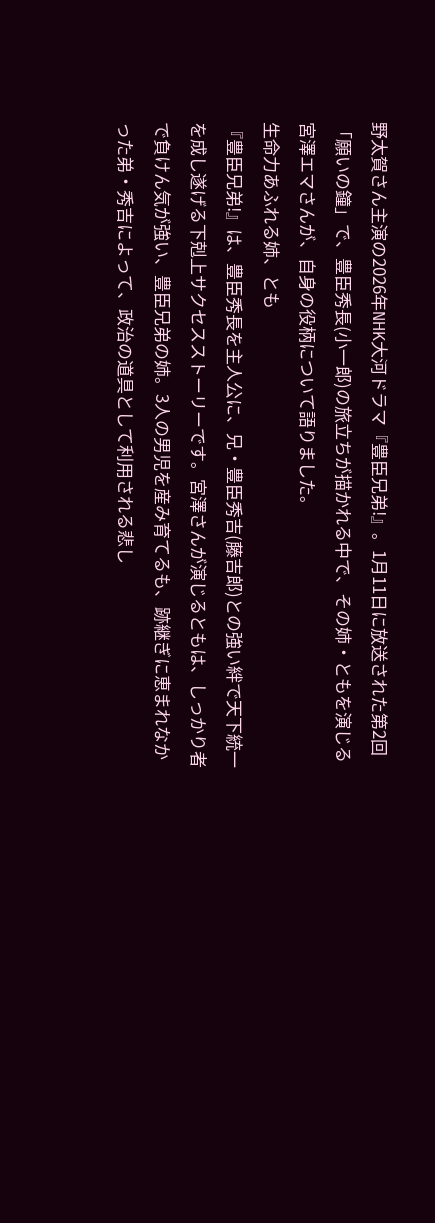野太賀さん主演の2026年NHK大河ドラマ『豊臣兄弟!』。1月11日に放送された第2回「願いの鐘」で、豊臣秀長(小一郎)の旅立ちが描かれる中で、その姉・ともを演じる宮澤エマさんが、自身の役柄について語りました。
生命力あふれる姉、とも
『豊臣兄弟!』は、豊臣秀長を主人公に、兄・豊臣秀吉(藤吉郎)との強い絆で天下統一を成し遂げる下剋上サクセスストーリーです。宮澤さんが演じるともは、しっかり者で負けん気が強い、豊臣兄弟の姉。3人の男児を産み育てるも、跡継ぎに恵まれなかった弟・秀吉によって、政治の道具として利用される悲し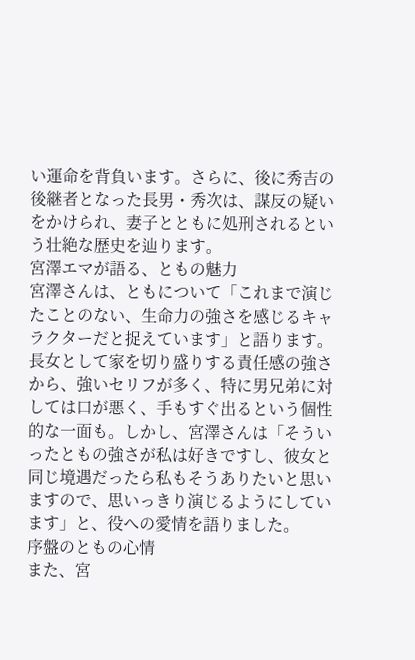い運命を背負います。さらに、後に秀吉の後継者となった長男・秀次は、謀反の疑いをかけられ、妻子とともに処刑されるという壮絶な歴史を辿ります。
宮澤エマが語る、ともの魅力
宮澤さんは、ともについて「これまで演じたことのない、生命力の強さを感じるキャラクターだと捉えています」と語ります。長女として家を切り盛りする責任感の強さから、強いセリフが多く、特に男兄弟に対しては口が悪く、手もすぐ出るという個性的な一面も。しかし、宮澤さんは「そういったともの強さが私は好きですし、彼女と同じ境遇だったら私もそうありたいと思いますので、思いっきり演じるようにしています」と、役への愛情を語りました。
序盤のともの心情
また、宮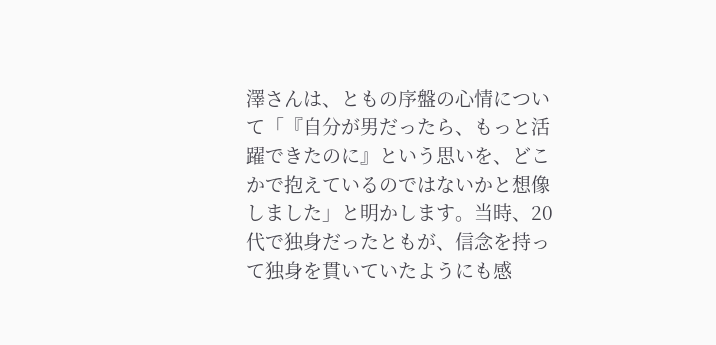澤さんは、ともの序盤の心情について「『自分が男だったら、もっと活躍できたのに』という思いを、どこかで抱えているのではないかと想像しました」と明かします。当時、20代で独身だったともが、信念を持って独身を貫いていたようにも感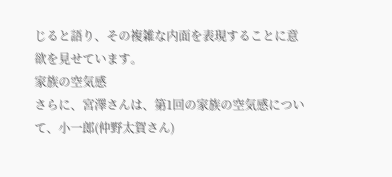じると語り、その複雑な内面を表現することに意欲を見せています。
家族の空気感
さらに、宮澤さんは、第1回の家族の空気感について、小一郎(仲野太賀さん)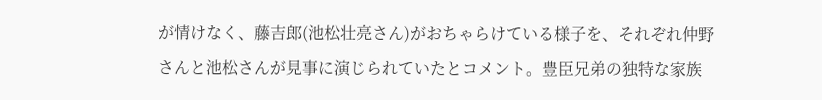が情けなく、藤吉郎(池松壮亮さん)がおちゃらけている様子を、それぞれ仲野さんと池松さんが見事に演じられていたとコメント。豊臣兄弟の独特な家族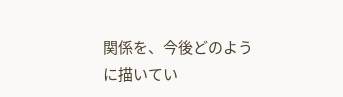関係を、今後どのように描いてい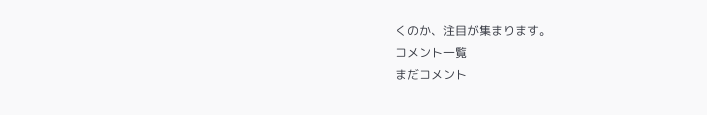くのか、注目が集まります。
コメント一覧
まだコメント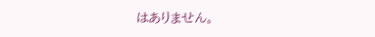はありません。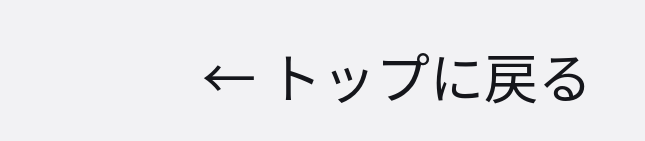← トップに戻る